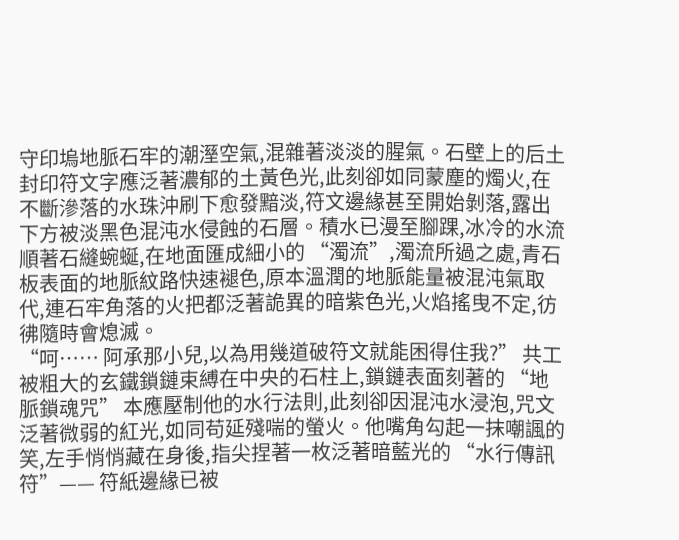守印塢地脈石牢的潮溼空氣,混雜著淡淡的腥氣。石壁上的后土封印符文字應泛著濃郁的土黃色光,此刻卻如同蒙塵的燭火,在不斷滲落的水珠沖刷下愈發黯淡,符文邊緣甚至開始剝落,露出下方被淡黑色混沌水侵蝕的石層。積水已漫至腳踝,冰冷的水流順著石縫蜿蜒,在地面匯成細小的 “濁流”,濁流所過之處,青石板表面的地脈紋路快速褪色,原本溫潤的地脈能量被混沌氣取代,連石牢角落的火把都泛著詭異的暗紫色光,火焰搖曳不定,彷彿隨時會熄滅。
“呵…… 阿承那小兒,以為用幾道破符文就能困得住我?” 共工被粗大的玄鐵鎖鏈束縛在中央的石柱上,鎖鏈表面刻著的 “地脈鎖魂咒” 本應壓制他的水行法則,此刻卻因混沌水浸泡,咒文泛著微弱的紅光,如同苟延殘喘的螢火。他嘴角勾起一抹嘲諷的笑,左手悄悄藏在身後,指尖捏著一枚泛著暗藍光的 “水行傳訊符”—— 符紙邊緣已被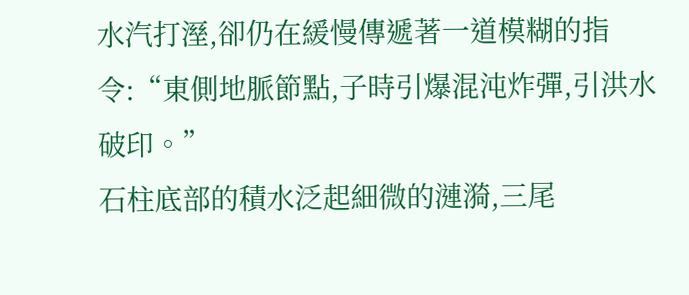水汽打溼,卻仍在緩慢傳遞著一道模糊的指令:“東側地脈節點,子時引爆混沌炸彈,引洪水破印。”
石柱底部的積水泛起細微的漣漪,三尾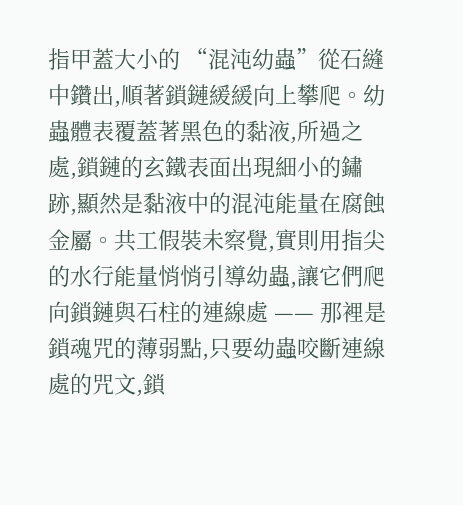指甲蓋大小的 “混沌幼蟲”從石縫中鑽出,順著鎖鏈緩緩向上攀爬。幼蟲體表覆蓋著黑色的黏液,所過之處,鎖鏈的玄鐵表面出現細小的鏽跡,顯然是黏液中的混沌能量在腐蝕金屬。共工假裝未察覺,實則用指尖的水行能量悄悄引導幼蟲,讓它們爬向鎖鏈與石柱的連線處 —— 那裡是鎖魂咒的薄弱點,只要幼蟲咬斷連線處的咒文,鎖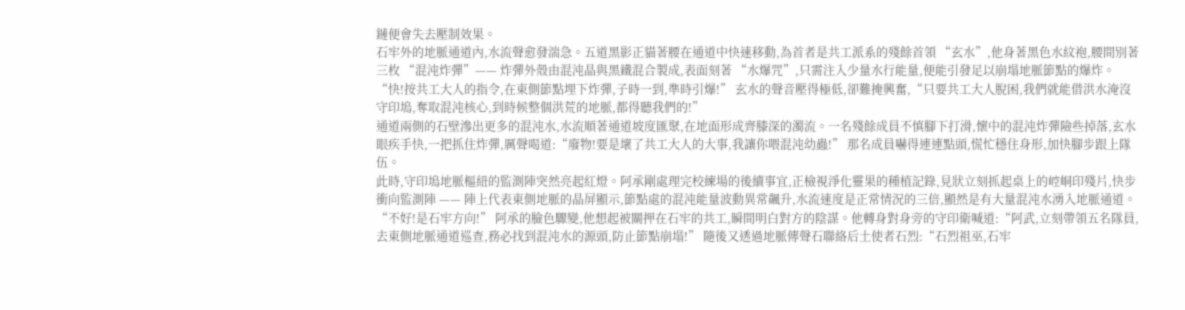鏈便會失去壓制效果。
石牢外的地脈通道內,水流聲愈發湍急。五道黑影正貓著腰在通道中快速移動,為首者是共工派系的殘餘首領 “玄水”,他身著黑色水紋袍,腰間別著三枚 “混沌炸彈”—— 炸彈外殼由混沌晶與黑鐵混合製成,表面刻著 “水爆咒”,只需注入少量水行能量,便能引發足以崩塌地脈節點的爆炸。“快!按共工大人的指令,在東側節點埋下炸彈,子時一到,準時引爆!” 玄水的聲音壓得極低,卻難掩興奮,“只要共工大人脫困,我們就能借洪水淹沒守印塢,奪取混沌核心,到時候整個洪荒的地脈,都得聽我們的!”
通道兩側的石壁滲出更多的混沌水,水流順著通道坡度匯聚,在地面形成齊膝深的濁流。一名殘餘成員不慎腳下打滑,懷中的混沌炸彈險些掉落,玄水眼疾手快,一把抓住炸彈,厲聲喝道:“廢物!要是壞了共工大人的大事,我讓你喂混沌幼蟲!” 那名成員嚇得連連點頭,慌忙穩住身形,加快腳步跟上隊伍。
此時,守印塢地脈樞紐的監測陣突然亮起紅燈。阿承剛處理完校練場的後續事宜,正檢視淨化靈果的種植記錄,見狀立刻抓起桌上的崆峒印殘片,快步衝向監測陣 —— 陣上代表東側地脈的晶屏顯示,節點處的混沌能量波動異常飆升,水流速度是正常情況的三倍,顯然是有大量混沌水湧入地脈通道。
“不好!是石牢方向!” 阿承的臉色驟變,他想起被關押在石牢的共工,瞬間明白對方的陰謀。他轉身對身旁的守印衛喊道:“阿武,立刻帶領五名隊員,去東側地脈通道巡查,務必找到混沌水的源頭,防止節點崩塌!” 隨後又透過地脈傳聲石聯絡后土使者石烈:“石烈祖巫,石牢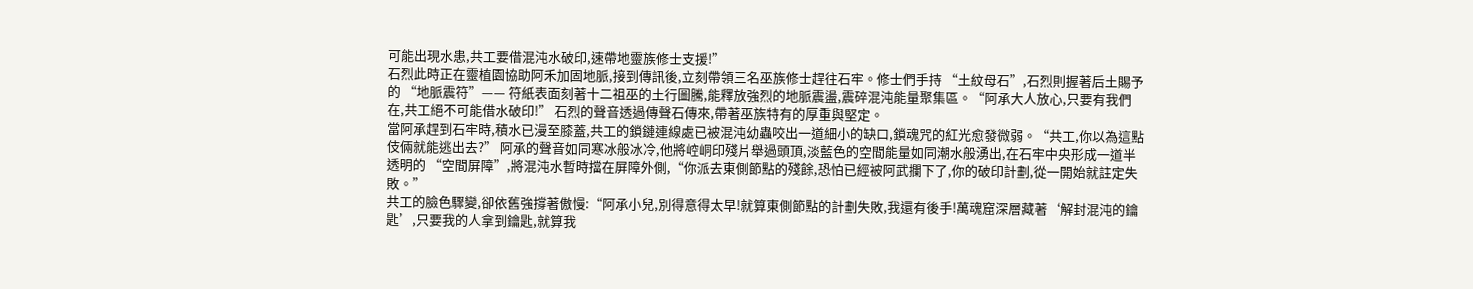可能出現水患,共工要借混沌水破印,速帶地靈族修士支援!”
石烈此時正在靈植園協助阿禾加固地脈,接到傳訊後,立刻帶領三名巫族修士趕往石牢。修士們手持 “土紋母石”,石烈則握著后土賜予的 “地脈震符”—— 符紙表面刻著十二祖巫的土行圖騰,能釋放強烈的地脈震盪,震碎混沌能量聚集區。“阿承大人放心,只要有我們在,共工絕不可能借水破印!” 石烈的聲音透過傳聲石傳來,帶著巫族特有的厚重與堅定。
當阿承趕到石牢時,積水已漫至膝蓋,共工的鎖鏈連線處已被混沌幼蟲咬出一道細小的缺口,鎖魂咒的紅光愈發微弱。“共工,你以為這點伎倆就能逃出去?” 阿承的聲音如同寒冰般冰冷,他將崆峒印殘片舉過頭頂,淡藍色的空間能量如同潮水般湧出,在石牢中央形成一道半透明的 “空間屏障”,將混沌水暫時擋在屏障外側,“你派去東側節點的殘餘,恐怕已經被阿武攔下了,你的破印計劃,從一開始就註定失敗。”
共工的臉色驟變,卻依舊強撐著傲慢:“阿承小兒,別得意得太早!就算東側節點的計劃失敗,我還有後手!萬魂窟深層藏著‘解封混沌的鑰匙’,只要我的人拿到鑰匙,就算我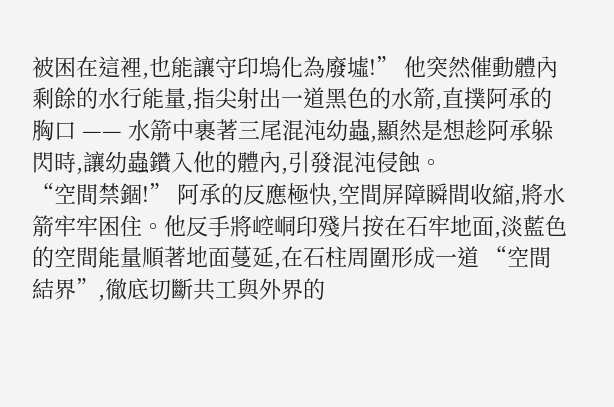被困在這裡,也能讓守印塢化為廢墟!” 他突然催動體內剩餘的水行能量,指尖射出一道黑色的水箭,直撲阿承的胸口 —— 水箭中裹著三尾混沌幼蟲,顯然是想趁阿承躲閃時,讓幼蟲鑽入他的體內,引發混沌侵蝕。
“空間禁錮!” 阿承的反應極快,空間屏障瞬間收縮,將水箭牢牢困住。他反手將崆峒印殘片按在石牢地面,淡藍色的空間能量順著地面蔓延,在石柱周圍形成一道 “空間結界”,徹底切斷共工與外界的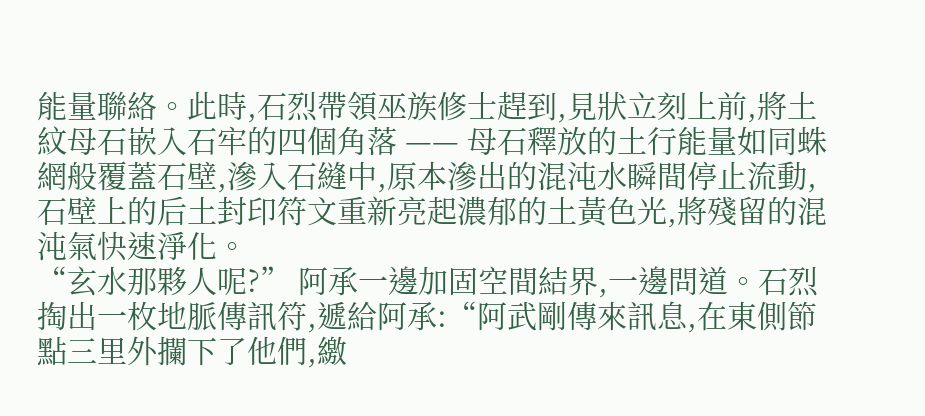能量聯絡。此時,石烈帶領巫族修士趕到,見狀立刻上前,將土紋母石嵌入石牢的四個角落 —— 母石釋放的土行能量如同蛛網般覆蓋石壁,滲入石縫中,原本滲出的混沌水瞬間停止流動,石壁上的后土封印符文重新亮起濃郁的土黃色光,將殘留的混沌氣快速淨化。
“玄水那夥人呢?” 阿承一邊加固空間結界,一邊問道。石烈掏出一枚地脈傳訊符,遞給阿承:“阿武剛傳來訊息,在東側節點三里外攔下了他們,繳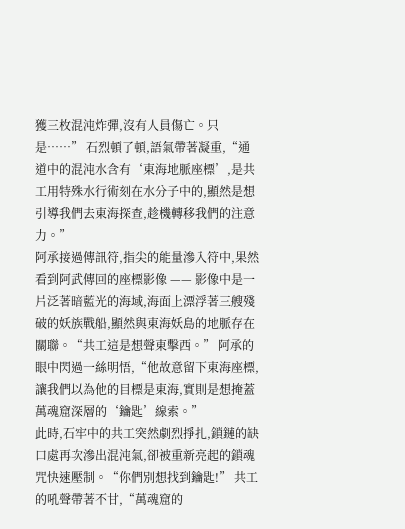獲三枚混沌炸彈,沒有人員傷亡。只是……” 石烈頓了頓,語氣帶著凝重,“通道中的混沌水含有‘東海地脈座標’,是共工用特殊水行術刻在水分子中的,顯然是想引導我們去東海探查,趁機轉移我們的注意力。”
阿承接過傳訊符,指尖的能量滲入符中,果然看到阿武傳回的座標影像 —— 影像中是一片泛著暗藍光的海域,海面上漂浮著三艘殘破的妖族戰船,顯然與東海妖島的地脈存在關聯。“共工這是想聲東擊西。” 阿承的眼中閃過一絲明悟,“他故意留下東海座標,讓我們以為他的目標是東海,實則是想掩蓋萬魂窟深層的‘鑰匙’線索。”
此時,石牢中的共工突然劇烈掙扎,鎖鏈的缺口處再次滲出混沌氣,卻被重新亮起的鎖魂咒快速壓制。“你們別想找到鑰匙!” 共工的吼聲帶著不甘,“萬魂窟的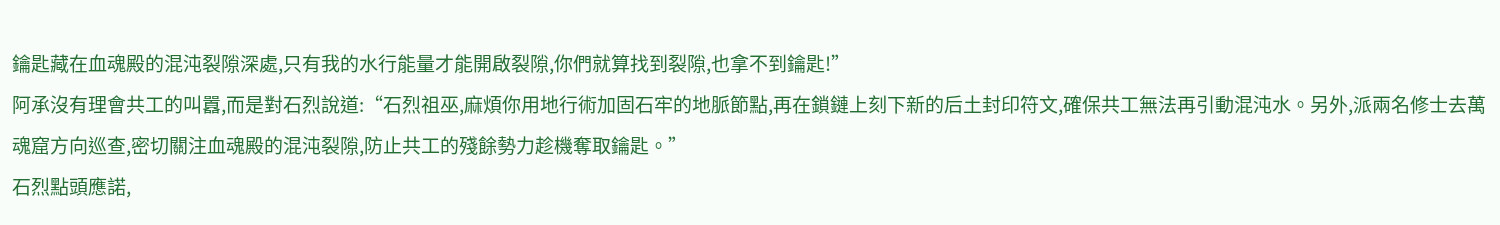鑰匙藏在血魂殿的混沌裂隙深處,只有我的水行能量才能開啟裂隙,你們就算找到裂隙,也拿不到鑰匙!”
阿承沒有理會共工的叫囂,而是對石烈說道:“石烈祖巫,麻煩你用地行術加固石牢的地脈節點,再在鎖鏈上刻下新的后土封印符文,確保共工無法再引動混沌水。另外,派兩名修士去萬魂窟方向巡查,密切關注血魂殿的混沌裂隙,防止共工的殘餘勢力趁機奪取鑰匙。”
石烈點頭應諾,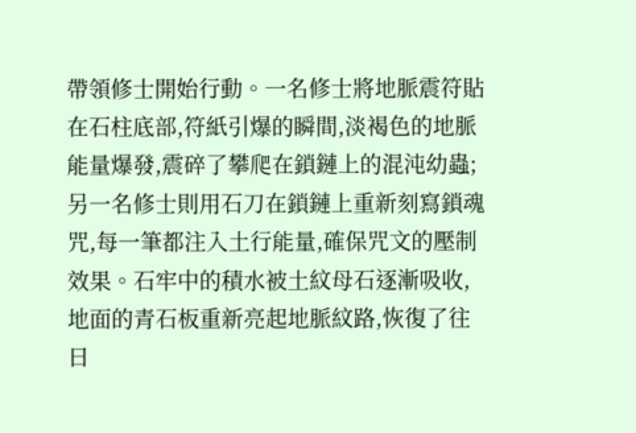帶領修士開始行動。一名修士將地脈震符貼在石柱底部,符紙引爆的瞬間,淡褐色的地脈能量爆發,震碎了攀爬在鎖鏈上的混沌幼蟲;另一名修士則用石刀在鎖鏈上重新刻寫鎖魂咒,每一筆都注入土行能量,確保咒文的壓制效果。石牢中的積水被土紋母石逐漸吸收,地面的青石板重新亮起地脈紋路,恢復了往日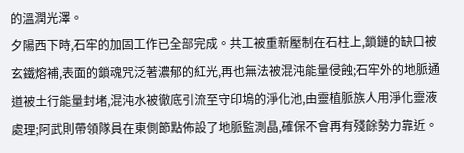的溫潤光澤。
夕陽西下時,石牢的加固工作已全部完成。共工被重新壓制在石柱上,鎖鏈的缺口被玄鐵熔補,表面的鎖魂咒泛著濃郁的紅光,再也無法被混沌能量侵蝕;石牢外的地脈通道被土行能量封堵,混沌水被徹底引流至守印塢的淨化池,由靈植脈族人用淨化靈液處理;阿武則帶領隊員在東側節點佈設了地脈監測晶,確保不會再有殘餘勢力靠近。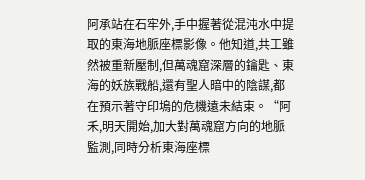阿承站在石牢外,手中握著從混沌水中提取的東海地脈座標影像。他知道,共工雖然被重新壓制,但萬魂窟深層的鑰匙、東海的妖族戰船,還有聖人暗中的陰謀,都在預示著守印塢的危機遠未結束。“阿禾,明天開始,加大對萬魂窟方向的地脈監測,同時分析東海座標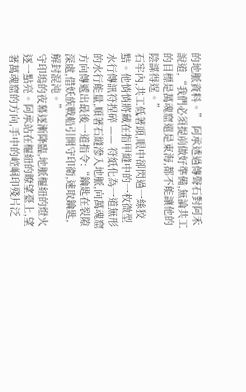的地脈資料。” 阿承透過傳聲石對阿禾說道,“我們必須提前做好準備,無論共工的目標是萬魂窟還是東海,都不能讓他的陰謀得逞。”
石牢內,共工低著頭,眼中卻閃過一絲狡黠。他悄悄將藏在指甲縫中的一枚微型水行傳訊符捏碎 —— 符紙化為一道無形的水行能量,順著石縫滲入地脈,向萬魂窟方向傳遞出最後一道指令:“鑰匙在裂隙深處,借妖族戰船引開守印衛,速取鑰匙,解封混沌。”
守印塢的夜幕逐漸降臨,地脈樞紐的燈火逐一點亮。阿承站在樞紐的瞭望臺上,望著萬魂窟的方向,手中的崆峒印殘片泛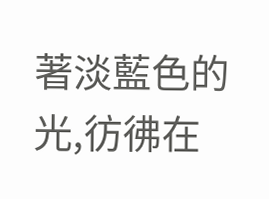著淡藍色的光,彷彿在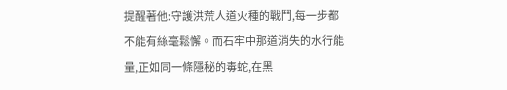提醒著他:守護洪荒人道火種的戰鬥,每一步都不能有絲毫鬆懈。而石牢中那道消失的水行能量,正如同一條隱秘的毒蛇,在黑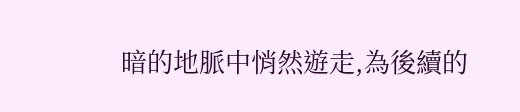暗的地脈中悄然遊走,為後續的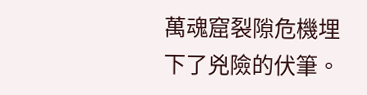萬魂窟裂隙危機埋下了兇險的伏筆。